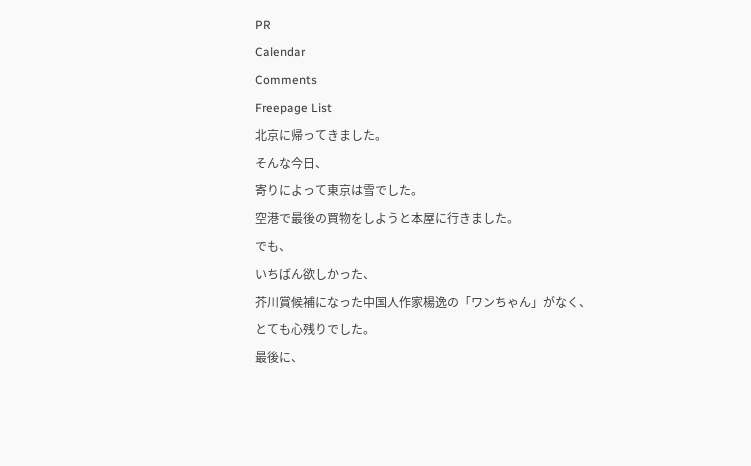PR
Calendar
Comments
Freepage List
北京に帰ってきました。
そんな今日、
寄りによって東京は雪でした。
空港で最後の買物をしようと本屋に行きました。
でも、
いちばん欲しかった、
芥川賞候補になった中国人作家楊逸の「ワンちゃん」がなく、
とても心残りでした。
最後に、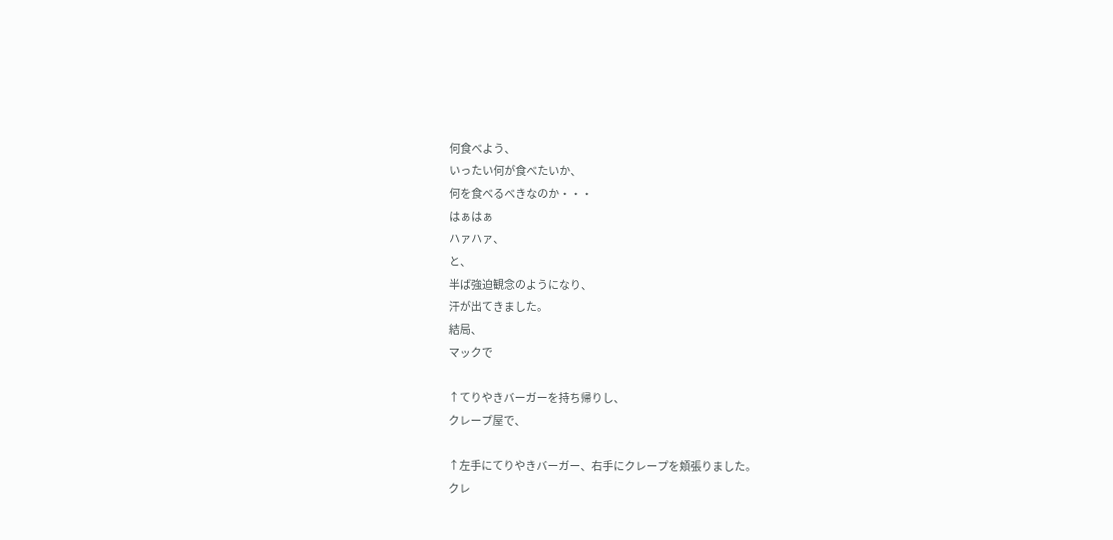何食べよう、
いったい何が食べたいか、
何を食べるべきなのか・・・
はぁはぁ
ハァハァ、
と、
半ば強迫観念のようになり、
汗が出てきました。
結局、
マックで

↑てりやきバーガーを持ち帰りし、
クレープ屋で、

↑左手にてりやきバーガー、右手にクレープを頬張りました。
クレ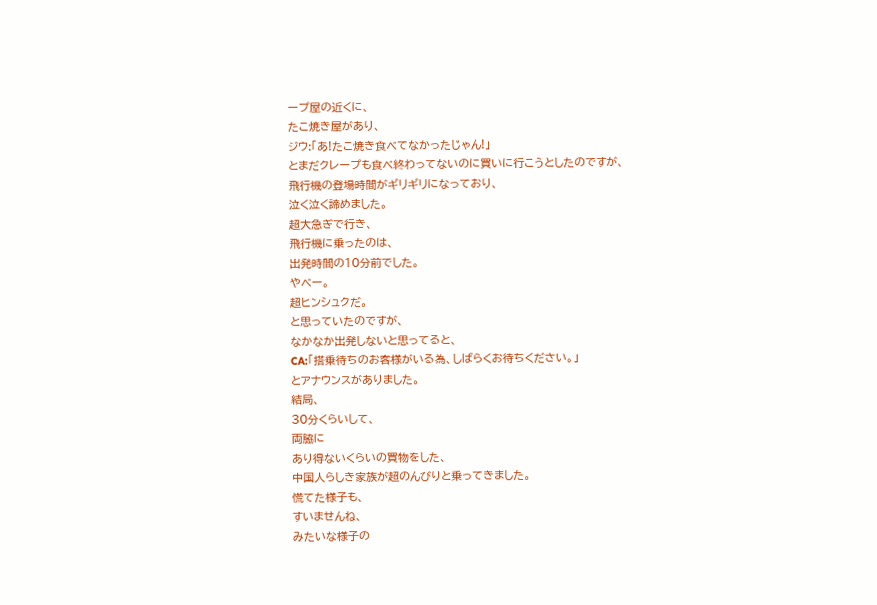ープ屋の近くに、
たこ焼き屋があり、
ジウ:「あ!たこ焼き食べてなかったじゃん!」
とまだクレープも食べ終わってないのに買いに行こうとしたのですが、
飛行機の登場時間がギリギリになっており、
泣く泣く諦めました。
超大急ぎで行き、
飛行機に乗ったのは、
出発時間の10分前でした。
やべー。
超ヒンシュクだ。
と思っていたのですが、
なかなか出発しないと思ってると、
CA:「搭乗待ちのお客様がいる為、しばらくお待ちください。」
とアナウンスがありました。
結局、
30分くらいして、
両脇に
あり得ないくらいの買物をした、
中国人らしき家族が超のんびりと乗ってきました。
慌てた様子も、
すいませんね、
みたいな様子の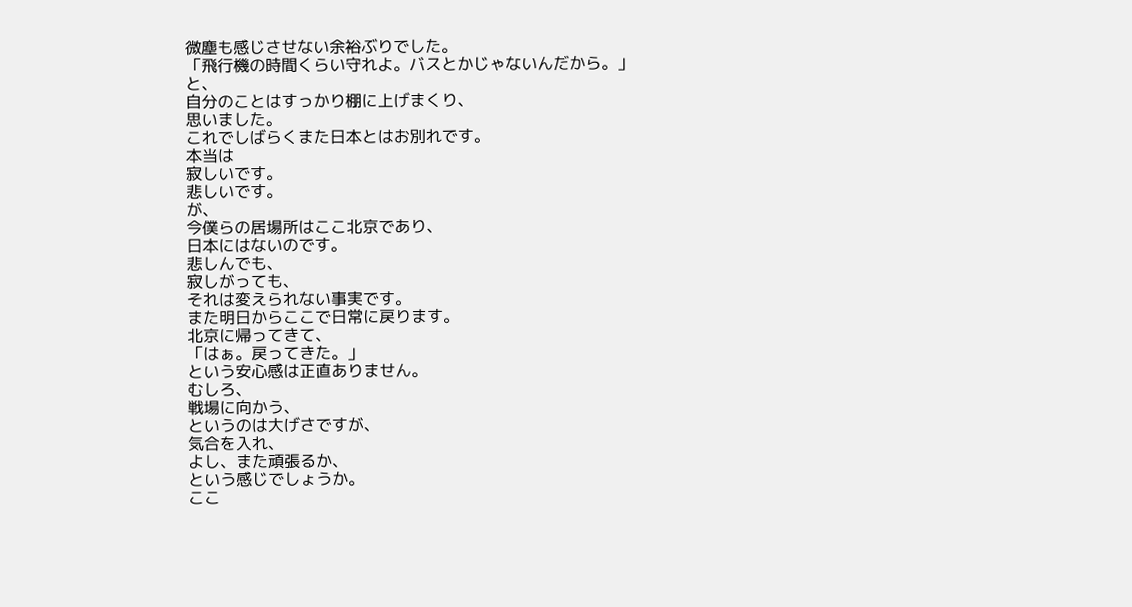微塵も感じさせない余裕ぶりでした。
「飛行機の時間くらい守れよ。バスとかじゃないんだから。」
と、
自分のことはすっかり棚に上げまくり、
思いました。
これでしばらくまた日本とはお別れです。
本当は
寂しいです。
悲しいです。
が、
今僕らの居場所はここ北京であり、
日本にはないのです。
悲しんでも、
寂しがっても、
それは変えられない事実です。
また明日からここで日常に戻ります。
北京に帰ってきて、
「はぁ。戻ってきた。」
という安心感は正直ありません。
むしろ、
戦場に向かう、
というのは大げさですが、
気合を入れ、
よし、また頑張るか、
という感じでしょうか。
ここ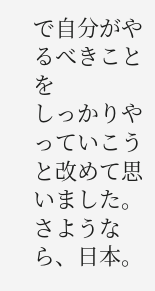で自分がやるべきことを
しっかりやっていこうと改めて思いました。
さようなら、日本。